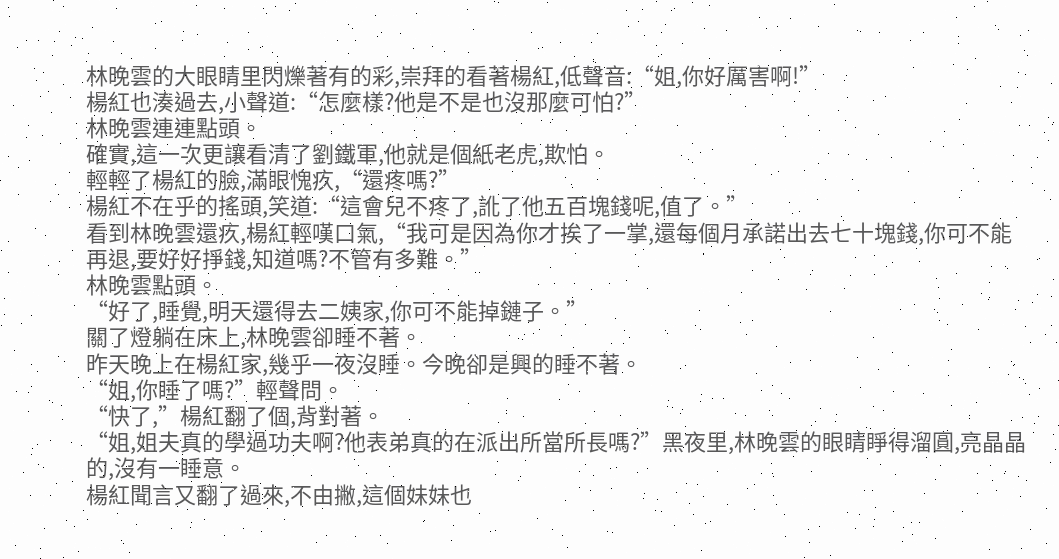林晚雲的大眼睛里閃爍著有的彩,崇拜的看著楊紅,低聲音:“姐,你好厲害啊!”
楊紅也湊過去,小聲道:“怎麼樣?他是不是也沒那麼可怕?”
林晚雲連連點頭。
確實,這一次更讓看清了劉鐵軍,他就是個紙老虎,欺怕。
輕輕了楊紅的臉,滿眼愧疚,“還疼嗎?”
楊紅不在乎的搖頭,笑道:“這會兒不疼了,訛了他五百塊錢呢,值了。”
看到林晚雲還疚,楊紅輕嘆口氣,“我可是因為你才挨了一掌,還每個月承諾出去七十塊錢,你可不能再退,要好好掙錢,知道嗎?不管有多難。”
林晚雲點頭。
“好了,睡覺,明天還得去二姨家,你可不能掉鏈子。”
關了燈躺在床上,林晚雲卻睡不著。
昨天晚上在楊紅家,幾乎一夜沒睡。今晚卻是興的睡不著。
“姐,你睡了嗎?”輕聲問。
“快了,”楊紅翻了個,背對著。
“姐,姐夫真的學過功夫啊?他表弟真的在派出所當所長嗎?”黑夜里,林晚雲的眼睛睜得溜圓,亮晶晶的,沒有一睡意。
楊紅聞言又翻了過來,不由撇,這個妹妹也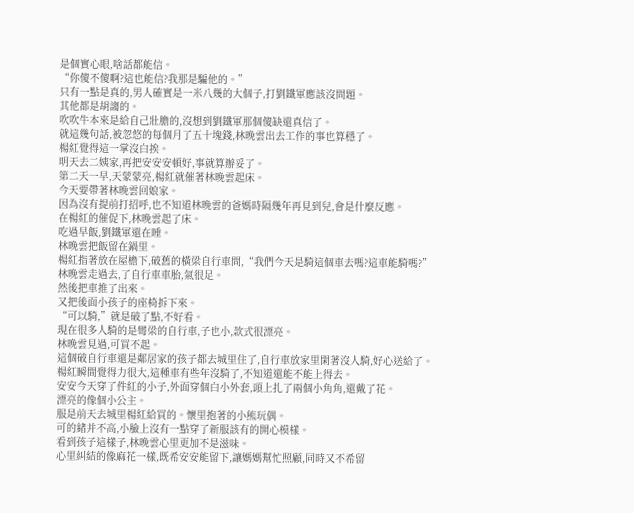是個實心眼,啥話都能信。
“你傻不傻啊?這也能信?我那是騙他的。”
只有一點是真的,男人確實是一米八幾的大個子,打劉鐵軍應該沒問題。
其他都是胡謅的。
吹吹牛本來是給自己壯膽的,沒想到劉鐵軍那個傻缺還真信了。
就這幾句話,被忽悠的每個月了五十塊錢,林晚雲出去工作的事也算穩了。
楊紅覺得這一掌沒白挨。
明天去二姨家,再把安安安頓好,事就算辦妥了。
第二天一早,天蒙蒙亮,楊紅就催著林晚雲起床。
今天要帶著林晚雲回娘家。
因為沒有提前打招呼,也不知道林晚雲的爸媽時隔幾年再見到兒,會是什麼反應。
在楊紅的催促下,林晚雲起了床。
吃過早飯,劉鐵軍還在睡。
林晚雲把飯留在鍋里。
楊紅指著放在屋檐下,破舊的橫梁自行車問,“我們今天是騎這個車去嗎?這車能騎嗎?”
林晚雲走過去,了自行車車胎,氣很足。
然後把車推了出來。
又把後面小孩子的座椅拆下來。
“可以騎,”就是破了點,不好看。
現在很多人騎的是彎梁的自行車,子也小,款式很漂亮。
林晚雲見過,可買不起。
這個破自行車還是鄰居家的孩子都去城里住了,自行車放家里閑著沒人騎,好心送給了。
楊紅瞬間覺得力很大,這種車有些年沒騎了,不知道還能不能上得去。
安安今天穿了件紅的小子,外面穿個白小外套,頭上扎了兩個小角角,還戴了花。
漂亮的像個小公主。
服是前天去城里楊紅給買的。懷里抱著的小熊玩偶。
可的緒并不高,小臉上沒有一點穿了新服該有的開心模樣。
看到孩子這樣子,林晚雲心里更加不是滋味。
心里糾結的像麻花一樣,既希安安能留下,讓媽媽幫忙照顧,同時又不希留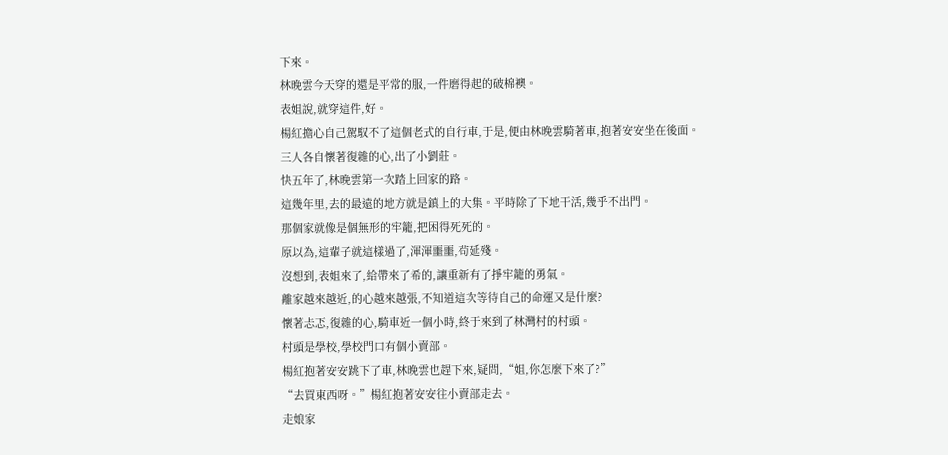下來。
林晚雲今天穿的還是平常的服,一件磨得起的破棉襖。
表姐說,就穿這件,好。
楊紅擔心自己駕馭不了這個老式的自行車,于是,便由林晚雲騎著車,抱著安安坐在後面。
三人各自懷著復雜的心,出了小劉莊。
快五年了,林晚雲第一次踏上回家的路。
這幾年里,去的最遠的地方就是鎮上的大集。平時除了下地干活,幾乎不出門。
那個家就像是個無形的牢籠,把困得死死的。
原以為,這輩子就這樣過了,渾渾噩噩,茍延殘。
沒想到,表姐來了,給帶來了希的,讓重新有了掙牢籠的勇氣。
離家越來越近,的心越來越張,不知道這次等待自己的命運又是什麼?
懷著忐忑,復雜的心,騎車近一個小時,終于來到了林灣村的村頭。
村頭是學校,學校門口有個小賣部。
楊紅抱著安安跳下了車,林晚雲也趕下來,疑問,“姐,你怎麼下來了?”
“去買東西呀。”楊紅抱著安安往小賣部走去。
走娘家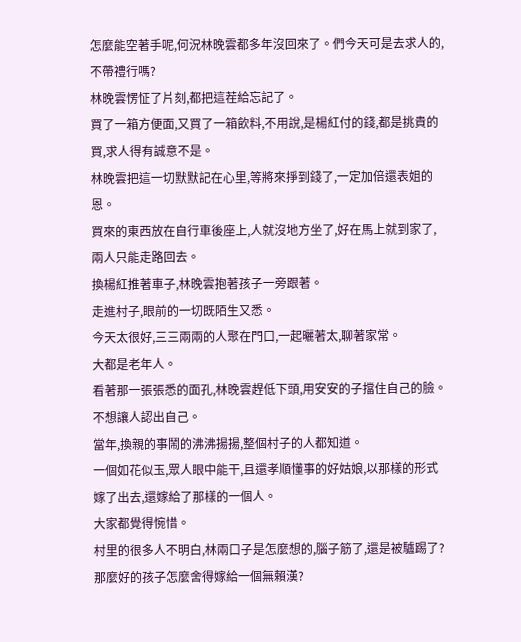怎麼能空著手呢,何況林晚雲都多年沒回來了。們今天可是去求人的,不帶禮行嗎?
林晚雲愣怔了片刻,都把這茬給忘記了。
買了一箱方便面,又買了一箱飲料,不用說,是楊紅付的錢,都是挑貴的買,求人得有誠意不是。
林晚雲把這一切默默記在心里,等將來掙到錢了,一定加倍還表姐的恩。
買來的東西放在自行車後座上,人就沒地方坐了,好在馬上就到家了,兩人只能走路回去。
換楊紅推著車子,林晚雲抱著孩子一旁跟著。
走進村子,眼前的一切既陌生又悉。
今天太很好,三三兩兩的人聚在門口,一起曬著太,聊著家常。
大都是老年人。
看著那一張張悉的面孔,林晚雲趕低下頭,用安安的子擋住自己的臉。
不想讓人認出自己。
當年,換親的事鬧的沸沸揚揚,整個村子的人都知道。
一個如花似玉,眾人眼中能干,且還孝順懂事的好姑娘,以那樣的形式嫁了出去,還嫁給了那樣的一個人。
大家都覺得惋惜。
村里的很多人不明白,林兩口子是怎麼想的,腦子筋了,還是被驢踢了?
那麼好的孩子怎麼舍得嫁給一個無賴漢?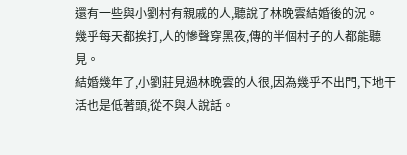還有一些與小劉村有親戚的人,聽說了林晚雲結婚後的況。
幾乎每天都挨打,人的慘聲穿黑夜,傳的半個村子的人都能聽見。
結婚幾年了,小劉莊見過林晚雲的人很,因為幾乎不出門,下地干活也是低著頭,從不與人說話。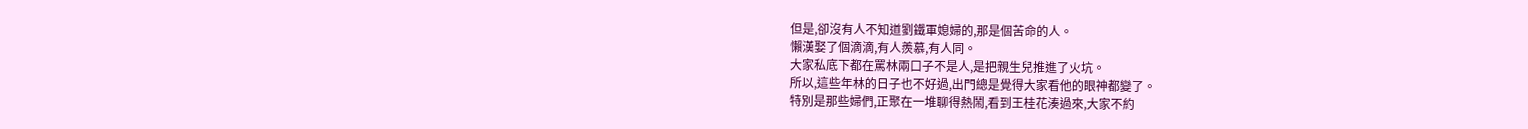但是,卻沒有人不知道劉鐵軍媳婦的,那是個苦命的人。
懶漢娶了個滴滴,有人羨慕,有人同。
大家私底下都在罵林兩口子不是人,是把親生兒推進了火坑。
所以,這些年林的日子也不好過,出門總是覺得大家看他的眼神都變了。
特別是那些婦們,正聚在一堆聊得熱鬧,看到王桂花湊過來,大家不約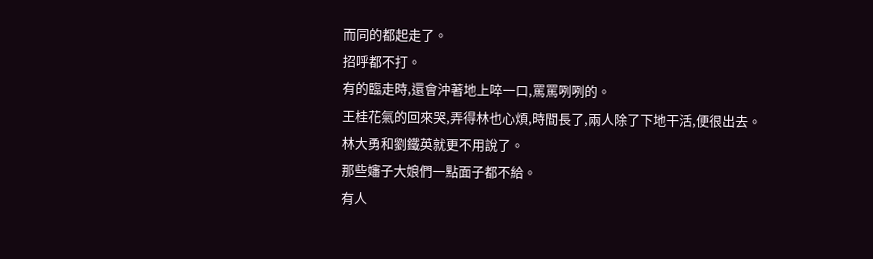而同的都起走了。
招呼都不打。
有的臨走時,還會沖著地上啐一口,罵罵咧咧的。
王桂花氣的回來哭,弄得林也心煩,時間長了,兩人除了下地干活,便很出去。
林大勇和劉鐵英就更不用說了。
那些嬸子大娘們一點面子都不給。
有人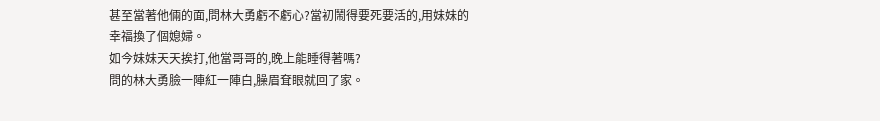甚至當著他倆的面,問林大勇虧不虧心?當初鬧得要死要活的,用妹妹的幸福換了個媳婦。
如今妹妹天天挨打,他當哥哥的,晚上能睡得著嗎?
問的林大勇臉一陣紅一陣白,臊眉耷眼就回了家。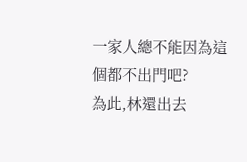一家人總不能因為這個都不出門吧?
為此,林還出去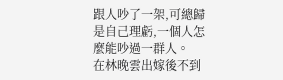跟人吵了一架,可總歸是自己理虧,一個人怎麼能吵過一群人。
在林晚雲出嫁後不到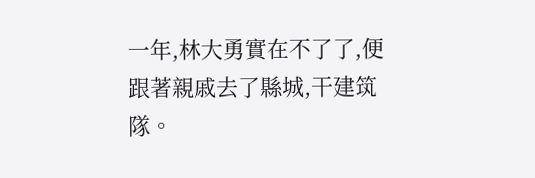一年,林大勇實在不了了,便跟著親戚去了縣城,干建筑隊。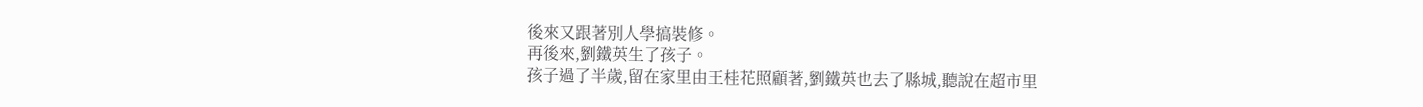後來又跟著別人學搞裝修。
再後來,劉鐵英生了孩子。
孩子過了半歲,留在家里由王桂花照顧著,劉鐵英也去了縣城,聽說在超市里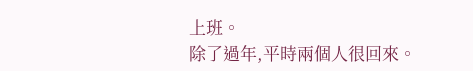上班。
除了過年,平時兩個人很回來。